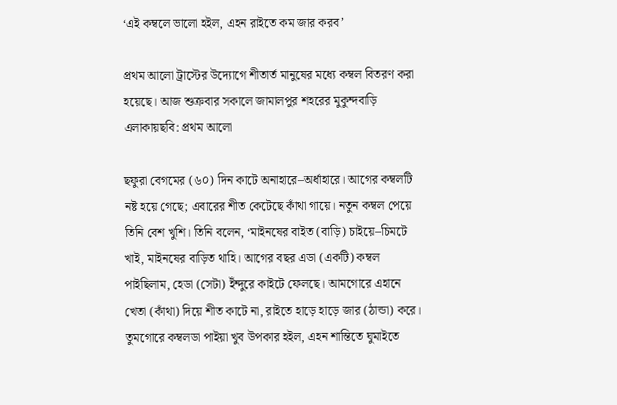‘এই কম্বলে ভালো হইল, এহন রাইতে কম জার করব’

প্রথম আলো ট্রাস্টের উদ্যোগে শীতার্ত মানুষের মধ্যে কম্বল বিতরণ করা হয়েছে। আজ শুক্রবার সকালে জামালপুর শহরের মুকুন্দবাড়ি এলাকায়ছবি: প্রথম আলো

ছফুরা বেগমের (৬০) দিন কাটে অনাহারে–অর্ধাহারে। আগের কম্বলটি নষ্ট হয়ে গেছে; এবারের শীত কেটেছে কাঁথা গায়ে। নতুন কম্বল পেয়ে তিনি বেশ খুশি। তিনি বলেন, ‘মাইনষের বাইত (বাড়ি) চাইয়ে–চিমটে খাই, মাইনষের বাড়িত থাহি। আগের বছর এডা (একটি) কম্বল পাইছিলাম, হেডা (সেটা) ইঁন্দুরে কাইটে ফেলছে। আমগোরে এহানে খেতা (কাঁথা) দিয়ে শীত কাটে না, রাইতে হাড়ে হাড়ে জার (ঠান্ডা) করে। তুমগোরে কম্বলডা পাইয়া খুব উপকার হইল, এহন শান্তিতে ঘুমাইতে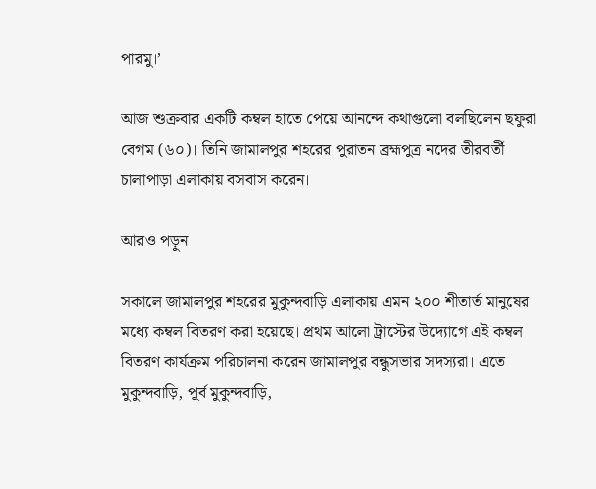পারমু।’

আজ শুক্রবার একটি কম্বল হাতে পেয়ে আনন্দে কথাগুলো বলছিলেন ছফুরা বেগম (৬০)। তিনি জামালপুর শহরের পুরাতন ব্রহ্মপুত্র নদের তীরবর্তী চালাপাড়া এলাকায় বসবাস করেন।

আরও পড়ুন

সকালে জামালপুর শহরের মুকুন্দবাড়ি এলাকায় এমন ২০০ শীতার্ত মানুষের মধ্যে কম্বল বিতরণ করা হয়েছে। প্রথম আলো ট্রাস্টের উদ্যোগে এই কম্বল বিতরণ কার্যক্রম পরিচালনা করেন জামালপুর বন্ধুসভার সদস্যরা। এতে মুকুন্দবাড়ি, পূর্ব মুকুন্দবাড়ি,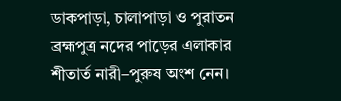ডাকপাড়া, চালাপাড়া ও পুরাতন ব্রহ্মপুত্র নদের পাড়ের এলাকার শীতার্ত নারী–পুরুষ অংশ নেন।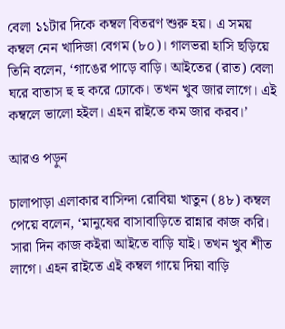বেলা ১১টার দিকে কম্বল বিতরণ শুরু হয়। এ সময় কম্বল নেন খাদিজা বেগম (৮০)। গালভরা হাসি ছড়িয়ে তিনি বলেন, ‘গাঙের পাড়ে বাড়ি। আইতের (রাত) বেলা ঘরে বাতাস হু হু করে ঢোকে। তখন খুব জার লাগে। এই কম্বলে ভালো হইল। এহন রাইতে কম জার করব।’

আরও পড়ুন

চালাপাড়া এলাকার বাসিন্দা রোবিয়া খাতুন (৪৮) কম্বল পেয়ে বলেন, ‘মানুষের বাসাবাড়িতে রান্নার কাজ করি। সারা দিন কাজ কইরা আইতে বাড়ি যাই। তখন খুব শীত লাগে। এহন রাইতে এই কম্বল গায়ে দিয়া বাড়ি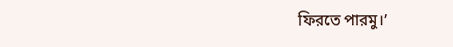ফিরতে পারমু।’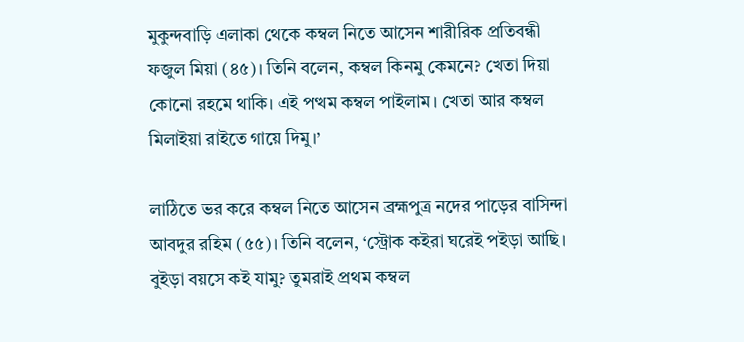মুকুন্দবাড়ি এলাকা থেকে কম্বল নিতে আসেন শারীরিক প্রতিবন্ধী ফজুল মিয়া (৪৫)। তিনি বলেন, কম্বল কিনমু কেমনে? খেতা দিয়া কোনো রহমে থাকি। এই পত্থম কম্বল পাইলাম। খেতা আর কম্বল মিলাইয়া রাইতে গায়ে দিমু।’

লাঠিতে ভর করে কম্বল নিতে আসেন ব্রহ্মপুত্র নদের পাড়ের বাসিন্দা আবদুর রহিম (৫৫)। তিনি বলেন, ‘স্ট্রোক কইরা ঘরেই পইড়া আছি। বুইড়া বয়সে কই যামু? তুমরাই প্রথম কম্বল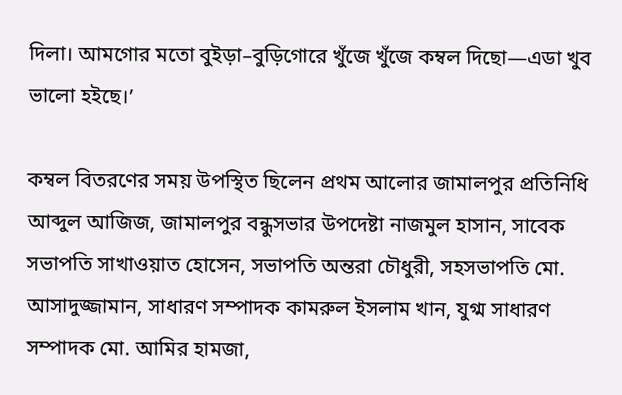দিলা। আমগোর মতো বুইড়া–বুড়িগোরে খুঁজে খুঁজে কম্বল দিছো—এডা খুব ভালো হইছে।’

কম্বল বিতরণের সময় উপস্থিত ছিলেন প্রথম আলোর জামালপুর প্রতিনিধি আব্দুল আজিজ, জামালপুর বন্ধুসভার উপদেষ্টা নাজমুল হাসান, সাবেক সভাপতি সাখাওয়াত হোসেন, সভাপতি অন্তরা চৌধুরী, সহসভাপতি মো. আসাদুজ্জামান, সাধারণ সম্পাদক কামরুল ইসলাম খান, যুগ্ম সাধারণ সম্পাদক মো. আমির হামজা,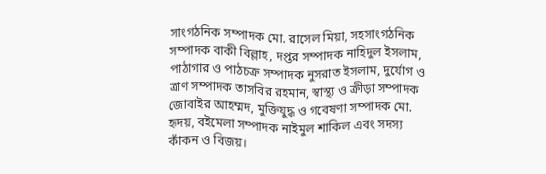সাংগঠনিক সম্পাদক মো. রাসেল মিয়া, সহসাংগঠনিক সম্পাদক বাকী বিল্লাহ, দপ্তর সম্পাদক নাহিদুল ইসলাম, পাঠাগার ও পাঠচক্র সম্পাদক নুসরাত ইসলাম, দুর্যোগ ও ত্রাণ সম্পাদক তাসবির রহমান, স্বাস্থ্য ও ক্রীড়া সম্পাদক জোবাইর আহম্মদ, মুক্তিযুদ্ধ ও গবেষণা সম্পাদক মো. হৃদয়, বইমেলা সম্পাদক নাইমুল শাকিল এবং সদস্য কাঁকন ও বিজয়।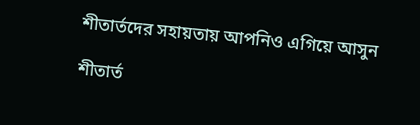শীতার্তদের সহায়তায় আপনিও এগিয়ে আসুন

শীতার্ত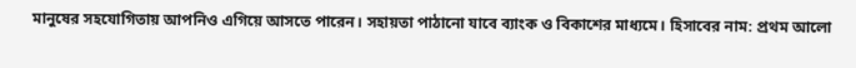মানুষের সহযোগিতায় আপনিও এগিয়ে আসতে পারেন। সহায়তা পাঠানো যাবে ব্যাংক ও বিকাশের মাধ্যমে। হিসাবের নাম: প্রথম আলো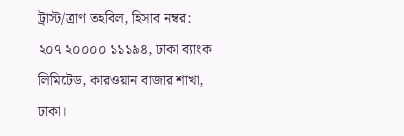ট্রাস্ট/ত্রাণ তহবিল, হিসাব নম্বর: ২০৭ ২০০০০ ১১১৯৪, ঢাকা ব্যাংক লিমিটেড, কারওয়ান বাজার শাখা, ঢাকা।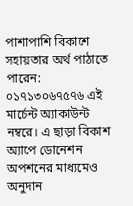পাশাপাশি বিকাশে সহায়তার অর্থ পাঠাতে পারেন: ০১৭১৩০৬৭৫৭৬ এই মার্চেন্ট অ্যাকাউন্ট নম্বরে। এ ছাড়া বিকাশ অ্যাপে ডোনেশন অপশনের মাধ্যমেও অনুদান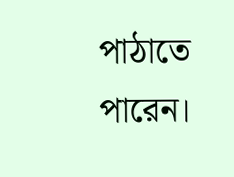পাঠাতে পারেন।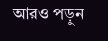আরও পড়ুন